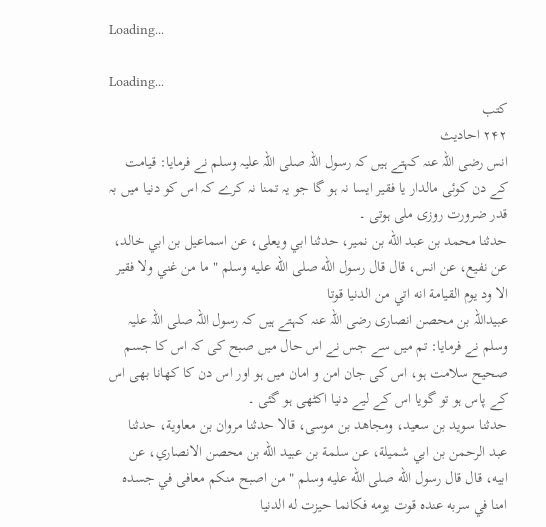Loading...

Loading...
کتب
۲۴۲ احادیث
انس رضی اللہ عنہ کہتے ہیں کہ رسول اللہ صلی اللہ علیہ وسلم نے فرمایا: قیامت کے دن کوئی مالدار یا فقیر ایسا نہ ہو گا جو یہ تمنا نہ کرے کہ اس کو دنیا میں بہ قدر ضرورت روزی ملی ہوتی ۔
حدثنا محمد بن عبد الله بن نمير، حدثنا ابي ويعلى، عن اسماعيل بن ابي خالد، عن نفيع، عن انس، قال قال رسول الله صلى الله عليه وسلم " ما من غني ولا فقير الا ود يوم القيامة انه اتي من الدنيا قوتا
عبیداللہ بن محصن انصاری رضی اللہ عنہ کہتے ہیں کہ رسول اللہ صلی اللہ علیہ وسلم نے فرمایا: تم میں سے جس نے اس حال میں صبح کی کہ اس کا جسم صحیح سلامت ہو، اس کی جان امن و امان میں ہو اور اس دن کا کھانا بھی اس کے پاس ہو تو گویا اس کے لیے دنیا اکٹھی ہو گئی ۔
حدثنا سويد بن سعيد، ومجاهد بن موسى، قالا حدثنا مروان بن معاوية، حدثنا عبد الرحمن بن ابي شميلة، عن سلمة بن عبيد الله بن محصن الانصاري، عن ابيه، قال قال رسول الله صلى الله عليه وسلم " من اصبح منكم معافى في جسده امنا في سربه عنده قوت يومه فكانما حيزت له الدنيا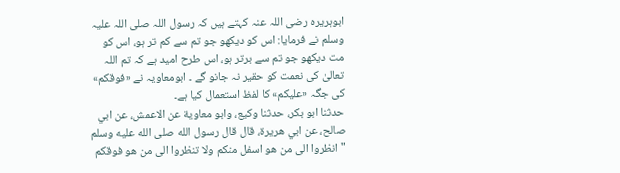ابوہریرہ رضی اللہ عنہ کہتے ہیں کہ رسول اللہ صلی اللہ علیہ وسلم نے فرمایا: اس کو دیکھو جو تم سے کم تر ہو، اس کو مت دیکھو جو تم سے برتر ہو، اس طرح امید ہے کہ تم اللہ تعالیٰ کی نعمت کو حقیر نہ جانو گے ۔ ابومعاویہ نے «فوقكم» کی جگہ «عليكم» کا لفظ استعمال کیا ہے۔
حدثنا ابو بكر، حدثنا وكيع، وابو معاوية عن الاعمش، عن ابي صالح، عن ابي هريرة، قال قال رسول الله صلى الله عليه وسلم " انظروا الى من هو اسفل منكم ولا تنظروا الى من هو فوقكم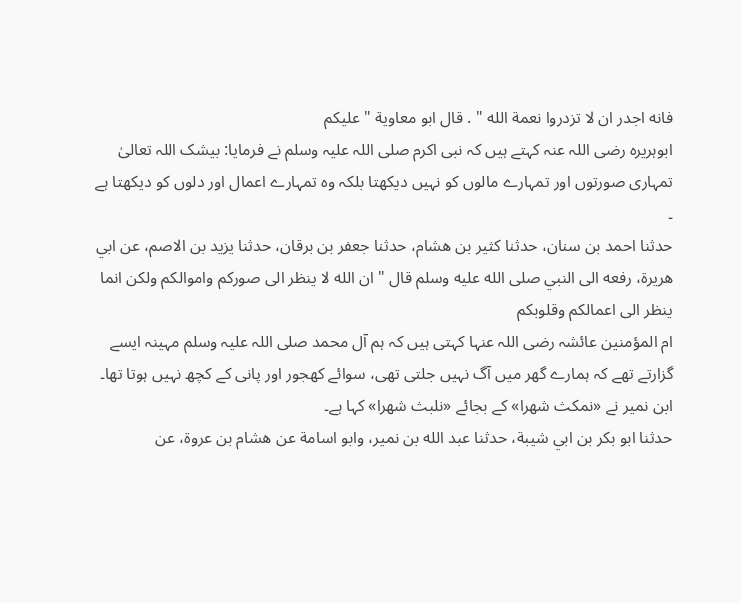فانه اجدر ان لا تزدروا نعمة الله " . قال ابو معاوية " عليكم
ابوہریرہ رضی اللہ عنہ کہتے ہیں کہ نبی اکرم صلی اللہ علیہ وسلم نے فرمایا: بیشک اللہ تعالیٰ تمہاری صورتوں اور تمہارے مالوں کو نہیں دیکھتا بلکہ وہ تمہارے اعمال اور دلوں کو دیکھتا ہے ۔
حدثنا احمد بن سنان، حدثنا كثير بن هشام، حدثنا جعفر بن برقان، حدثنا يزيد بن الاصم، عن ابي هريرة، رفعه الى النبي صلى الله عليه وسلم قال " ان الله لا ينظر الى صوركم واموالكم ولكن انما ينظر الى اعمالكم وقلوبكم
ام المؤمنین عائشہ رضی اللہ عنہا کہتی ہیں کہ ہم آل محمد صلی اللہ علیہ وسلم مہینہ ایسے گزارتے تھے کہ ہمارے گھر میں آگ نہیں جلتی تھی، سوائے کھجور اور پانی کے کچھ نہیں ہوتا تھا۔ ابن نمیر نے «نمكث شهرا» کے بجائے «نلبث شهرا» کہا ہے۔
حدثنا ابو بكر بن ابي شيبة، حدثنا عبد الله بن نمير، وابو اسامة عن هشام بن عروة، عن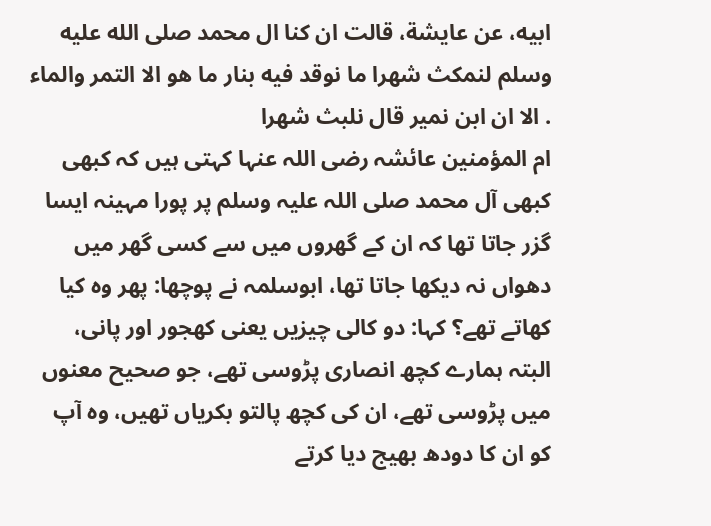ابيه، عن عايشة، قالت ان كنا ال محمد صلى الله عليه وسلم لنمكث شهرا ما نوقد فيه بنار ما هو الا التمر والماء . الا ان ابن نمير قال نلبث شهرا
ام المؤمنین عائشہ رضی اللہ عنہا کہتی ہیں کہ کبھی کبھی آل محمد صلی اللہ علیہ وسلم پر پورا مہینہ ایسا گزر جاتا تھا کہ ان کے گھروں میں سے کسی گھر میں دھواں نہ دیکھا جاتا تھا، ابوسلمہ نے پوچھا: پھر وہ کیا کھاتے تھے؟ کہا: دو کالی چیزیں یعنی کھجور اور پانی، البتہ ہمارے کچھ انصاری پڑوسی تھے، جو صحیح معنوں میں پڑوسی تھے، ان کی کچھ پالتو بکریاں تھیں، وہ آپ کو ان کا دودھ بھیج دیا کرتے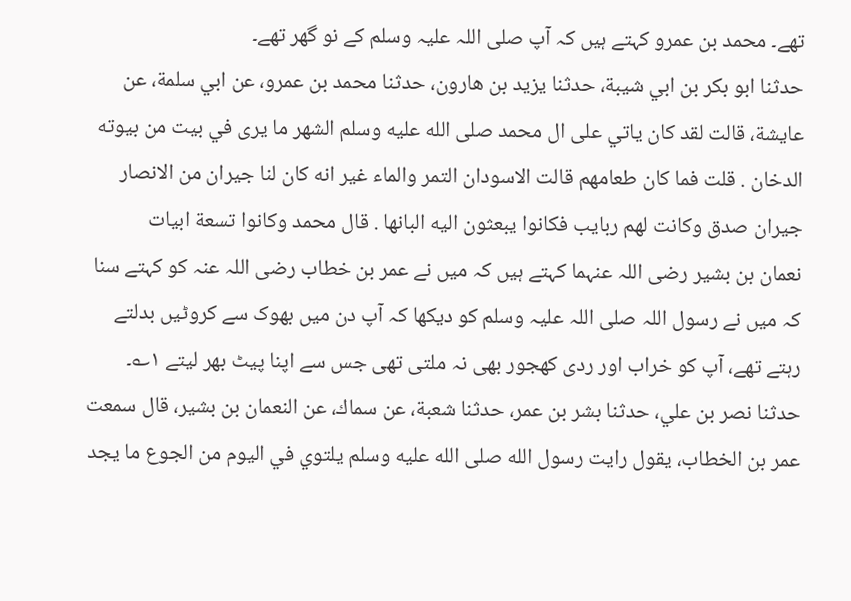تھے۔ محمد بن عمرو کہتے ہیں کہ آپ صلی اللہ علیہ وسلم کے نو گھر تھے۔
حدثنا ابو بكر بن ابي شيبة، حدثنا يزيد بن هارون، حدثنا محمد بن عمرو، عن ابي سلمة، عن عايشة، قالت لقد كان ياتي على ال محمد صلى الله عليه وسلم الشهر ما يرى في بيت من بيوته الدخان . قلت فما كان طعامهم قالت الاسودان التمر والماء غير انه كان لنا جيران من الانصار جيران صدق وكانت لهم ربايب فكانوا يبعثون اليه البانها . قال محمد وكانوا تسعة ابيات
نعمان بن بشیر رضی اللہ عنہما کہتے ہیں کہ میں نے عمر بن خطاب رضی اللہ عنہ کو کہتے سنا کہ میں نے رسول اللہ صلی اللہ علیہ وسلم کو دیکھا کہ آپ دن میں بھوک سے کروٹیں بدلتے رہتے تھے، آپ کو خراب اور ردی کھجور بھی نہ ملتی تھی جس سے اپنا پیٹ بھر لیتے ۱؎۔
حدثنا نصر بن علي، حدثنا بشر بن عمر، حدثنا شعبة، عن سماك، عن النعمان بن بشير، قال سمعت عمر بن الخطاب، يقول رايت رسول الله صلى الله عليه وسلم يلتوي في اليوم من الجوع ما يجد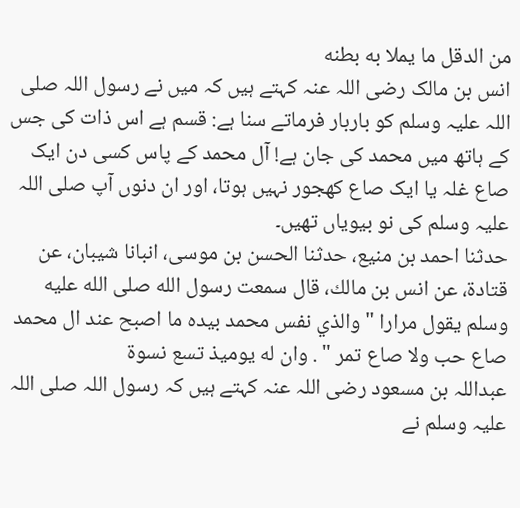من الدقل ما يملا به بطنه
انس بن مالک رضی اللہ عنہ کہتے ہیں کہ میں نے رسول اللہ صلی اللہ علیہ وسلم کو باربار فرماتے سنا ہے: قسم ہے اس ذات کی جس کے ہاتھ میں محمد کی جان ہے! آل محمد کے پاس کسی دن ایک صاع غلہ یا ایک صاع کھجور نہیں ہوتا، اور ان دنوں آپ صلی اللہ علیہ وسلم کی نو بیویاں تھیں۔
حدثنا احمد بن منيع، حدثنا الحسن بن موسى، انبانا شيبان، عن قتادة، عن انس بن مالك، قال سمعت رسول الله صلى الله عليه وسلم يقول مرارا " والذي نفس محمد بيده ما اصبح عند ال محمد صاع حب ولا صاع تمر " . وان له يوميذ تسع نسوة
عبداللہ بن مسعود رضی اللہ عنہ کہتے ہیں کہ رسول اللہ صلی اللہ علیہ وسلم نے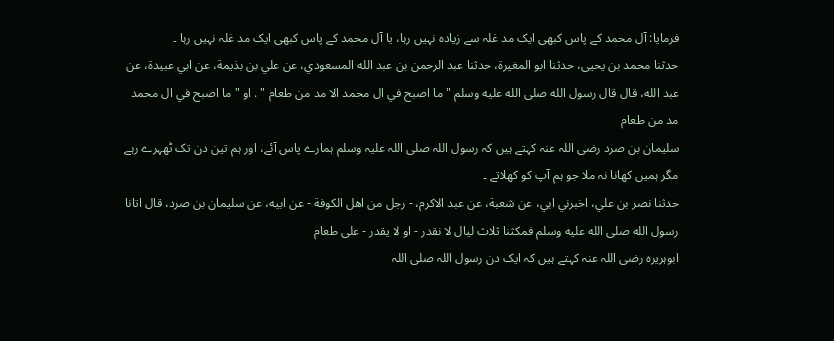فرمایا: آل محمد کے پاس کبھی ایک مد غلہ سے زیادہ نہیں رہا، یا آل محمد کے پاس کبھی ایک مد غلہ نہیں رہا ۔
حدثنا محمد بن يحيى، حدثنا ابو المغيرة، حدثنا عبد الرحمن بن عبد الله المسعودي، عن علي بن بذيمة، عن ابي عبيدة، عن عبد الله، قال قال رسول الله صلى الله عليه وسلم " ما اصبح في ال محمد الا مد من طعام " . او " ما اصبح في ال محمد مد من طعام
سلیمان بن صرد رضی اللہ عنہ کہتے ہیں کہ رسول اللہ صلی اللہ علیہ وسلم ہمارے پاس آئے، اور ہم تین دن تک ٹھہرے رہے مگر ہمیں کھانا نہ ملا جو ہم آپ کو کھلاتے ۔
حدثنا نصر بن علي، اخبرني ابي، عن شعبة، عن عبد الاكرم، - رجل من اهل الكوفة - عن ابيه، عن سليمان بن صرد، قال اتانا رسول الله صلى الله عليه وسلم فمكثنا ثلاث ليال لا نقدر - او لا يقدر - على طعام
ابوہریرہ رضی اللہ عنہ کہتے ہیں کہ ایک دن رسول اللہ صلی اللہ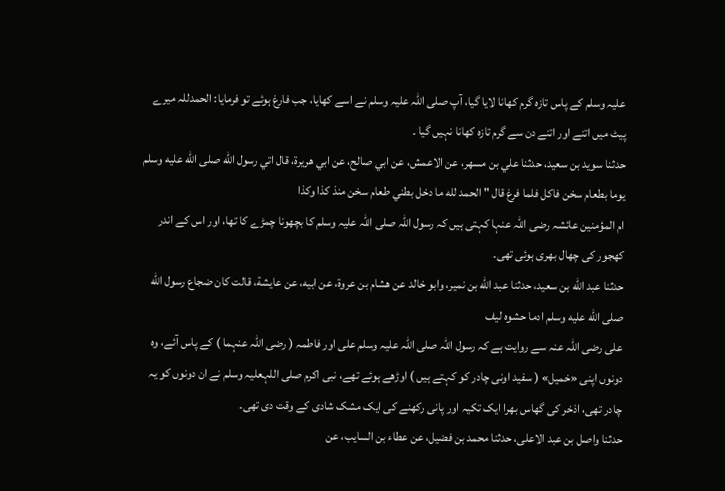علیہ وسلم کے پاس تازہ گرم کھانا لایا گیا، آپ صلی اللہ علیہ وسلم نے اسے کھایا، جب فارغ ہوئے تو فرمایا: الحمدللہ میرے پیٹ میں اتنے اور اتنے دن سے گرم تازہ کھانا نہیں گیا ۔
حدثنا سويد بن سعيد، حدثنا علي بن مسهر، عن الاعمش، عن ابي صالح، عن ابي هريرة، قال اتي رسول الله صلى الله عليه وسلم يوما بطعام سخن فاكل فلما فرغ قال " الحمد لله ما دخل بطني طعام سخن منذ كذا وكذا
ام المؤمنین عائشہ رضی اللہ عنہا کہتی ہیں کہ رسول اللہ صلی اللہ علیہ وسلم کا بچھونا چمڑے کا تھا، اور اس کے اندر کھجور کی چھال بھری ہوئی تھی۔
حدثنا عبد الله بن سعيد، حدثنا عبد الله بن نمير، وابو خالد عن هشام بن عروة، عن ابيه، عن عايشة، قالت كان ضجاع رسول الله صلى الله عليه وسلم ادما حشوه ليف
علی رضی اللہ عنہ سے روایت ہے کہ رسول اللہ صلی اللہ علیہ وسلم علی اور فاطمہ ( رضی اللہ عنہما ) کے پاس آئے، وہ دونوں اپنی «خمیل» ( سفید اونی چادر کو کہتے ہیں ) اوڑھے ہوئے تھے، نبی اکرم صلی اللہعلیہ وسلم نے ان دونوں کو یہ چادر تھی، اذخر کی گھاس بھرا ایک تکیہ اور پانی رکھنے کی ایک مشک شادی کے وقت دی تھی۔
حدثنا واصل بن عبد الاعلى، حدثنا محمد بن فضيل، عن عطاء بن السايب، عن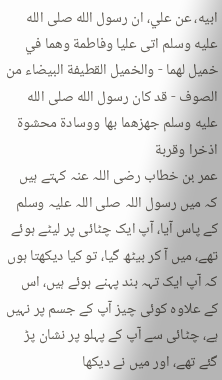ابيه، عن علي، ان رسول الله صلى الله عليه وسلم اتى عليا وفاطمة وهما في خميل لهما - والخميل القطيفة البيضاء من الصوف - قد كان رسول الله صلى الله عليه وسلم جهزهما بها ووسادة محشوة اذخرا وقربة
عمر بن خطاب رضی اللہ عنہ کہتے ہیں کہ میں رسول اللہ صلی اللہ علیہ وسلم کے پاس آیا، آپ ایک چٹائی پر لیٹے ہوئے تھے، میں آ کر بیٹھ گیا، تو کیا دیکھتا ہوں کہ آپ ایک تہہ بند پہنے ہوئے ہیں، اس کے علاوہ کوئی چیز آپ کے جسم پر نہیں ہے، چٹائی سے آپ کے پہلو پر نشان پڑ گئے تھے، اور میں نے دیکھا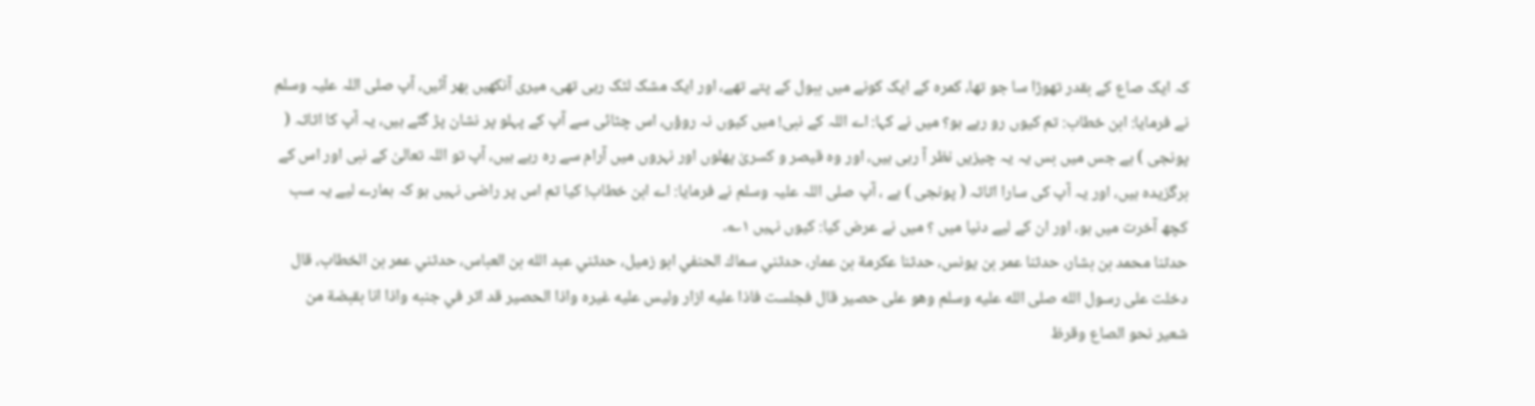کہ ایک صاع کے بقدر تھوڑا سا جو تھا، کمرہ کے ایک کونے میں ببول کے پتے تھے، اور ایک مشک لٹک رہی تھی، میری آنکھیں بھر آئیں، آپ صلی اللہ علیہ وسلم نے فرمایا: ابن خطاب: تم کیوں رو رہے ہو؟ میں نے کہا: اے اللہ کے نبی! میں کیوں نہ روؤں، اس چٹائی سے آپ کے پہلو پر نشان پڑ گئے ہیں، یہ آپ کا اثاثہ ( پونجی ) ہے جس میں بس یہ یہ چیزیں نظر آ رہی ہیں، اور وہ قیصر و کسریٰ پھلوں اور نہروں میں آرام سے رہ رہے ہیں، آپ تو اللہ تعالیٰ کے نبی اور اس کے برگزیدہ ہیں، اور یہ آپ کی سارا اثاثہ ( پونجی ) ہے ، آپ صلی اللہ علیہ وسلم نے فرمایا: اے ابن خطاب! کیا تم اس پر راضی نہیں ہو کہ ہمارے لیے یہ سب کچھ آخرت میں ہو، اور ان کے لیے دنیا میں ؟ میں نے عرض کیا: کیوں نہیں ۱؎۔
حدثنا محمد بن بشار، حدثنا عمر بن يونس، حدثنا عكرمة بن عمار، حدثني سماك الحنفي ابو زميل، حدثني عبد الله بن العباس، حدثني عمر بن الخطاب، قال دخلت على رسول الله صلى الله عليه وسلم وهو على حصير قال فجلست فاذا عليه ازار وليس عليه غيره واذا الحصير قد اثر في جنبه واذا انا بقبضة من شعير نحو الصاع وقرظ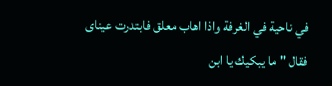في ناحية في الغرفة واذا اهاب معلق فابتدرت عيناى فقال " ما يبكيك يا ابن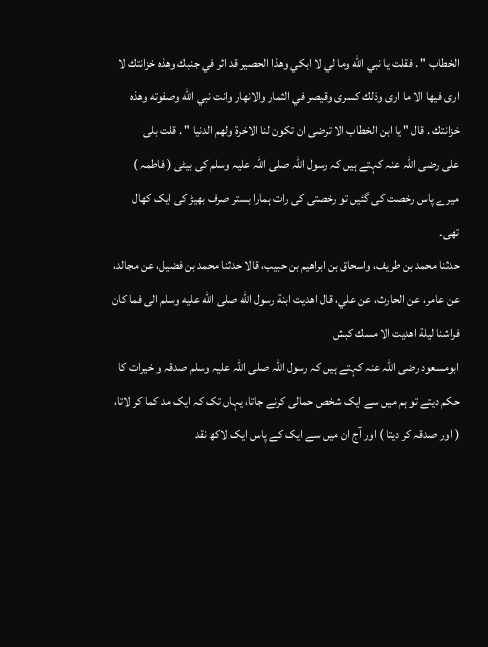الخطاب " . فقلت يا نبي الله وما لي لا ابكي وهذا الحصير قد اثر في جنبك وهذه خزانتك لا ارى فيها الا ما ارى وذلك كسرى وقيصر في الثمار والانهار وانت نبي الله وصفوته وهذه خزانتك . قال " يا ابن الخطاب الا ترضى ان تكون لنا الاخرة ولهم الدنيا " . قلت بلى
علی رضی اللہ عنہ کہتے ہیں کہ رسول اللہ صلی اللہ علیہ وسلم کی بیٹی ( فاطمہ ) میرے پاس رخصت کی گئیں تو رخصتی کی رات ہمارا بستر صرف بھیڑ کی ایک کھال تھی۔
حدثنا محمد بن طريف، واسحاق بن ابراهيم بن حبيب، قالا حدثنا محمد بن فضيل، عن مجالد، عن عامر، عن الحارث، عن علي، قال اهديت ابنة رسول الله صلى الله عليه وسلم الى فما كان فراشنا ليلة اهديت الا مسك كبش
ابومسعود رضی اللہ عنہ کہتے ہیں کہ رسول اللہ صلی اللہ علیہ وسلم صدقہ و خیرات کا حکم دیتے تو ہم میں سے ایک شخص حمالی کرنے جاتا، یہاں تک کہ ایک مد کما کر لاتا، ( اور صدقہ کر دیتا ) اور آج ان میں سے ایک کے پاس ایک لاکھ نقد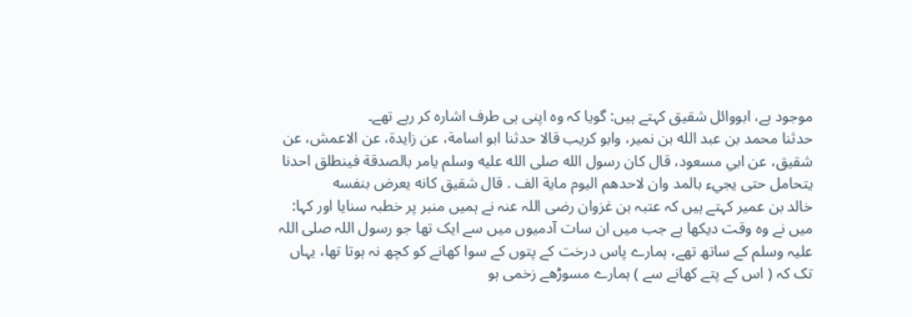موجود ہے، ابووائل شقیق کہتے ہیں: گویا کہ وہ اپنی ہی طرف اشارہ کر رہے تھے۔
حدثنا محمد بن عبد الله بن نمير، وابو كريب قالا حدثنا ابو اسامة، عن زايدة، عن الاعمش، عن شقيق، عن ابي مسعود، قال كان رسول الله صلى الله عليه وسلم يامر بالصدقة فينطلق احدنا يتحامل حتى يجيء بالمد وان لاحدهم اليوم ماية الف . قال شقيق كانه يعرض بنفسه
خالد بن عمیر کہتے ہیں کہ عتبہ بن غزوان رضی اللہ عنہ نے ہمیں منبر پر خطبہ سنایا اور کہا: میں نے وہ وقت دیکھا ہے جب میں ان سات آدمیوں میں سے ایک تھا جو رسول اللہ صلی اللہ علیہ وسلم کے ساتھ تھے، ہمارے پاس درخت کے پتوں کے سوا کھانے کو کچھ نہ ہوتا تھا، یہاں تک کہ ( اس کے پتے کھانے سے ) ہمارے مسوڑھے زخمی ہو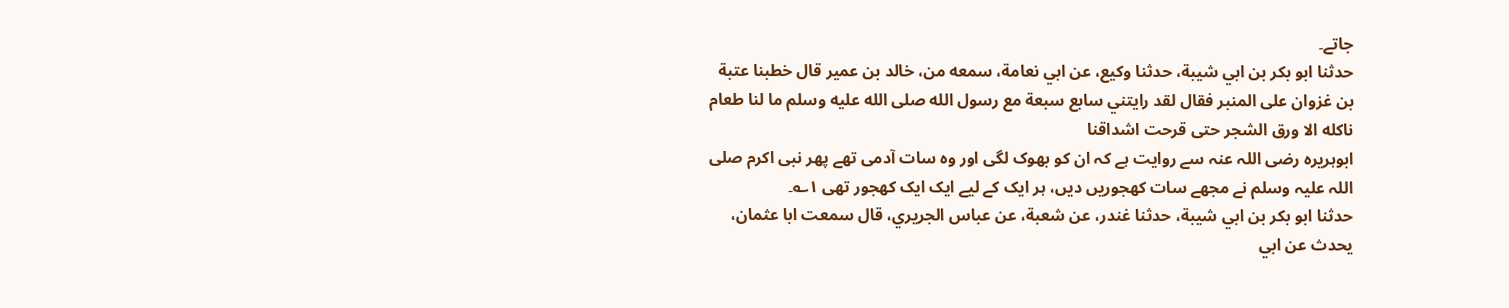جاتے۔
حدثنا ابو بكر بن ابي شيبة، حدثنا وكيع، عن ابي نعامة، سمعه من، خالد بن عمير قال خطبنا عتبة بن غزوان على المنبر فقال لقد رايتني سابع سبعة مع رسول الله صلى الله عليه وسلم ما لنا طعام ناكله الا ورق الشجر حتى قرحت اشداقنا
ابوہریرہ رضی اللہ عنہ سے روایت ہے کہ ان کو بھوک لگی اور وہ سات آدمی تھے پھر نبی اکرم صلی اللہ علیہ وسلم نے مجھے سات کھجوریں دیں، ہر ایک کے لیے ایک ایک کھجور تھی ۱؎۔
حدثنا ابو بكر بن ابي شيبة، حدثنا غندر، عن شعبة، عن عباس الجريري، قال سمعت ابا عثمان، يحدث عن ابي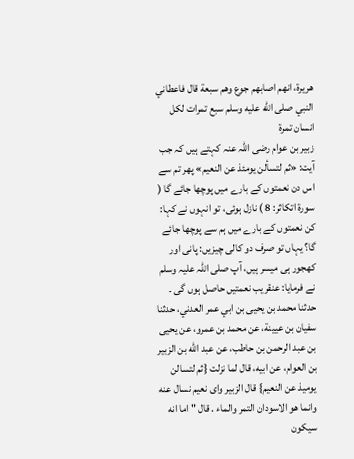هريرة، انهم اصابهم جوع وهم سبعة قال فاعطاني النبي صلى الله عليه وسلم سبع تمرات لكل انسان تمرة
زبیر بن عوام رضی اللہ عنہ کہتے ہیں کہ جب آیت: «ثم لتسألن يومئذ عن النعيم» پھر تم سے اس دن نعمتوں کے بارے میں پوچھا جائے گا ( سورة اتكاثر: 8 ) نازل ہوئی، تو انہوں نے کہا: کن نعمتوں کے بارے میں ہم سے پوچھا جائے گا؟ یہاں تو صرف دو کالی چیزیں: پانی اور کھجور ہی میسر ہیں، آپ صلی اللہ علیہ وسلم نے فرمایا: عنقریب نعمتیں حاصل ہوں گی ۔
حدثنا محمد بن يحيى بن ابي عمر العدني، حدثنا سفيان بن عيينة، عن محمد بن عمرو، عن يحيى بن عبد الرحمن بن حاطب، عن عبد الله بن الزبير بن العوام، عن ابيه، قال لما نزلت {ثم لتسالن يوميذ عن النعيم} قال الزبير واى نعيم نسال عنه وانما هو الاسودان التمر والماء . قال " اما انه سيكون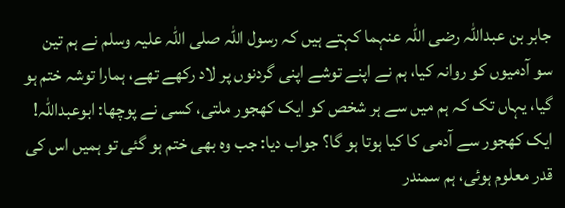جابر بن عبداللہ رضی اللہ عنہما کہتے ہیں کہ رسول اللہ صلی اللہ علیہ وسلم نے ہم تین سو آدمیوں کو روانہ کیا، ہم نے اپنے توشے اپنی گردنوں پر لاد رکھے تھے، ہمارا توشہ ختم ہو گیا، یہاں تک کہ ہم میں سے ہر شخص کو ایک کھجور ملتی، کسی نے پوچھا: ابوعبداللہ! ایک کھجور سے آدمی کا کیا ہوتا ہو گا؟ جواب دیا: جب وہ بھی ختم ہو گئی تو ہمیں اس کی قدر معلوم ہوئی، ہم سمندر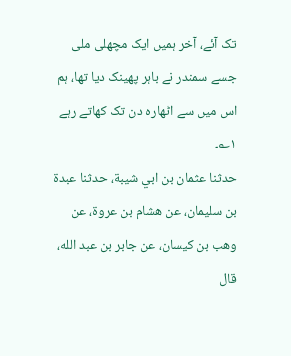تک آئے، آخر ہمیں ایک مچھلی ملی جسے سمندر نے باہر پھینک دیا تھا، ہم اس میں سے اٹھارہ دن تک کھاتے رہے ۱؎۔
حدثنا عثمان بن ابي شيبة، حدثنا عبدة بن سليمان، عن هشام بن عروة، عن وهب بن كيسان، عن جابر بن عبد الله، قال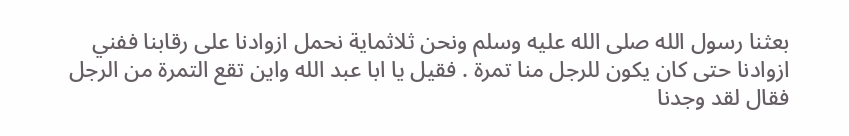بعثنا رسول الله صلى الله عليه وسلم ونحن ثلاثماية نحمل ازوادنا على رقابنا ففني ازوادنا حتى كان يكون للرجل منا تمرة . فقيل يا ابا عبد الله واين تقع التمرة من الرجل فقال لقد وجدنا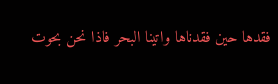فقدها حين فقدناها واتينا البحر فاذا نحن بحوت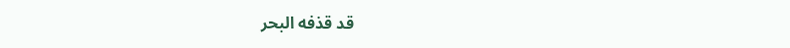قد قذفه البحر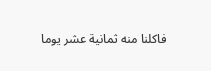فاكلنا منه ثمانية عشر يوما